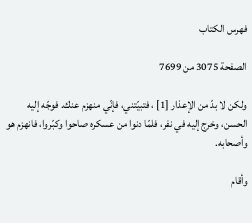فهرس الكتاب

الصفحة 3075 من 7699

ولكن لا بدّ من الإعذار [1] ، فتبيّتني، فإنّي منهزم عنك. فوجّه إليه الحسن، وخرج إليه في نفر، فلمّا دنوا من عسكره صاحوا وكبّروا، فانهزم هو وأصحابه.

وأقام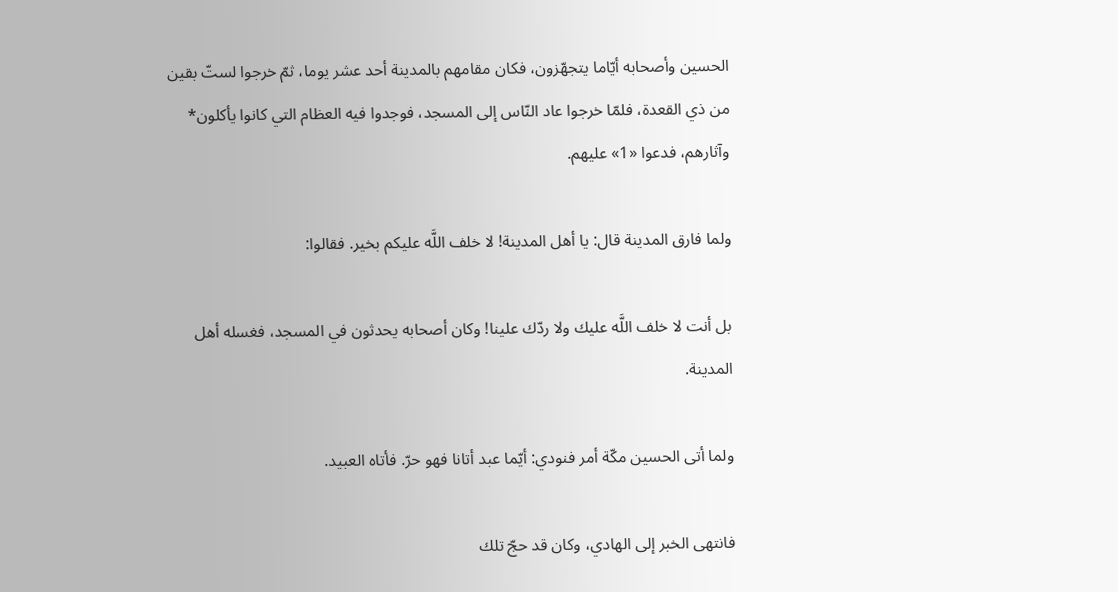الحسين وأصحابه أيّاما يتجهّزون، فكان مقامهم بالمدينة أحد عشر يوما، ثمّ خرجوا لستّ بقين من ذي القعدة، فلمّا خرجوا عاد النّاس إلى المسجد، فوجدوا فيه العظام التي كانوا يأكلون* وآثارهم، فدعوا «1» عليهم.

ولما فارق المدينة قال: يا أهل المدينة! لا خلف اللَّه عليكم بخير. فقالوا:

بل أنت لا خلف اللَّه عليك ولا ردّك علينا! وكان أصحابه يحدثون في المسجد، فغسله أهل المدينة.

ولما أتى الحسين مكّة أمر فنودي: أيّما عبد أتانا فهو حرّ. فأتاه العبيد.

فانتهى الخبر إلى الهادي، وكان قد حجّ تلك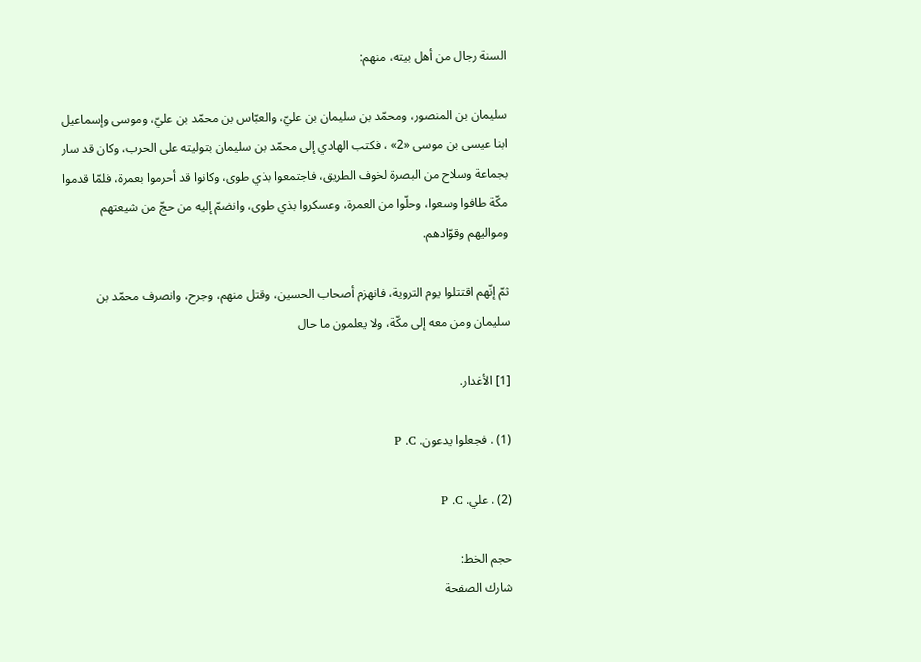السنة رجال من أهل بيته، منهم:

سليمان بن المنصور، ومحمّد بن سليمان بن عليّ، والعبّاس بن محمّد بن عليّ، وموسى وإسماعيل ابنا عيسى بن موسى «2» ، فكتب الهادي إلى محمّد بن سليمان بتوليته على الحرب، وكان قد سار بجماعة وسلاح من البصرة لخوف الطريق، فاجتمعوا بذي طوى، وكانوا قد أحرموا بعمرة، فلمّا قدموا مكّة طافوا وسعوا، وحلّوا من العمرة، وعسكروا بذي طوى، وانضمّ إليه من حجّ من شيعتهم ومواليهم وقوّادهم.

ثمّ إنّهم اقتتلوا يوم التروية، فانهزم أصحاب الحسين، وقتل منهم، وجرح، وانصرف محمّد بن سليمان ومن معه إلى مكّة، ولا يعلمون ما حال

[1] الأغدار.

(1) . فجعلوا يدعون. P .C

(2) . علي. P .C

حجم الخط:
شارك الصفحة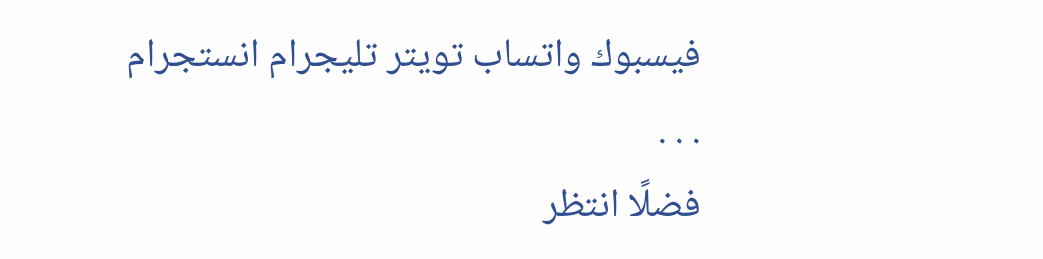فيسبوك واتساب تويتر تليجرام انستجرام
. . .
فضلًا انتظر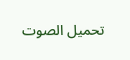تحميل الصوت